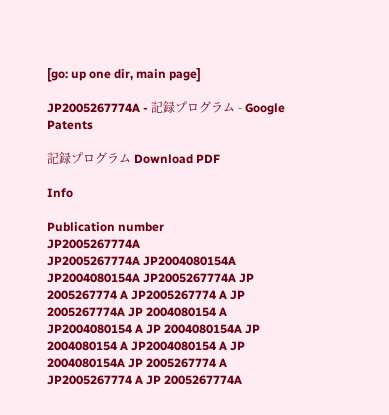[go: up one dir, main page]

JP2005267774A - 記録プログラム - Google Patents

記録プログラム Download PDF

Info

Publication number
JP2005267774A
JP2005267774A JP2004080154A JP2004080154A JP2005267774A JP 2005267774 A JP2005267774 A JP 2005267774A JP 2004080154 A JP2004080154 A JP 2004080154A JP 2004080154 A JP2004080154 A JP 2004080154A JP 2005267774 A JP2005267774 A JP 2005267774A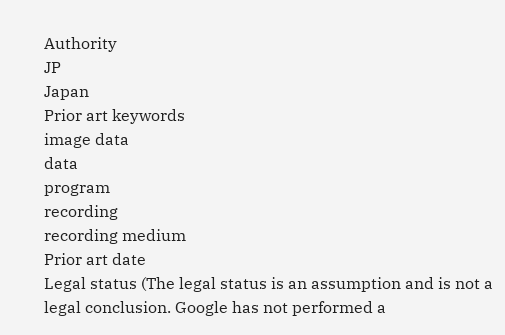Authority
JP
Japan
Prior art keywords
image data
data
program
recording
recording medium
Prior art date
Legal status (The legal status is an assumption and is not a legal conclusion. Google has not performed a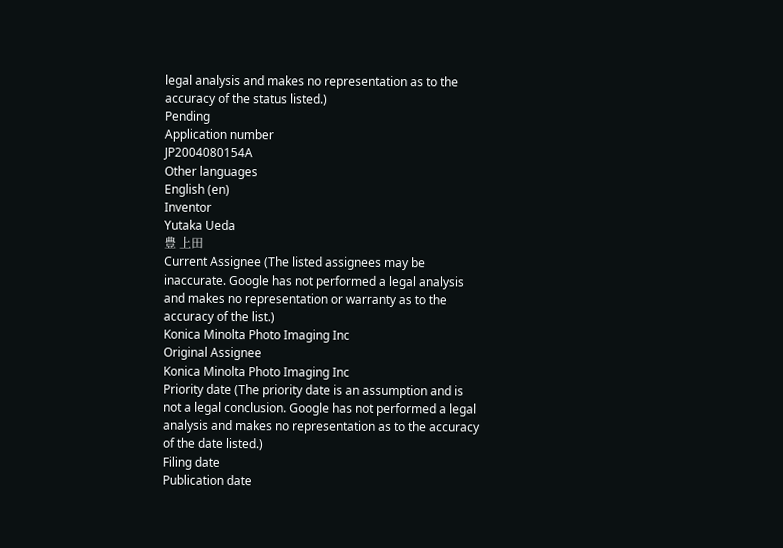legal analysis and makes no representation as to the accuracy of the status listed.)
Pending
Application number
JP2004080154A
Other languages
English (en)
Inventor
Yutaka Ueda
豊 上田
Current Assignee (The listed assignees may be inaccurate. Google has not performed a legal analysis and makes no representation or warranty as to the accuracy of the list.)
Konica Minolta Photo Imaging Inc
Original Assignee
Konica Minolta Photo Imaging Inc
Priority date (The priority date is an assumption and is not a legal conclusion. Google has not performed a legal analysis and makes no representation as to the accuracy of the date listed.)
Filing date
Publication date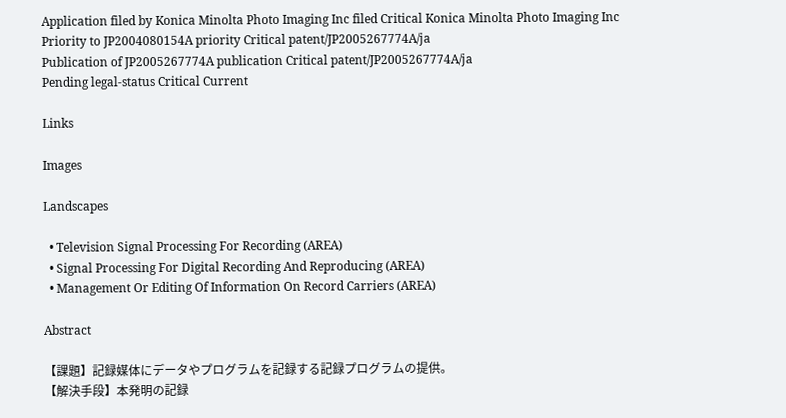Application filed by Konica Minolta Photo Imaging Inc filed Critical Konica Minolta Photo Imaging Inc
Priority to JP2004080154A priority Critical patent/JP2005267774A/ja
Publication of JP2005267774A publication Critical patent/JP2005267774A/ja
Pending legal-status Critical Current

Links

Images

Landscapes

  • Television Signal Processing For Recording (AREA)
  • Signal Processing For Digital Recording And Reproducing (AREA)
  • Management Or Editing Of Information On Record Carriers (AREA)

Abstract

【課題】記録媒体にデータやプログラムを記録する記録プログラムの提供。
【解決手段】本発明の記録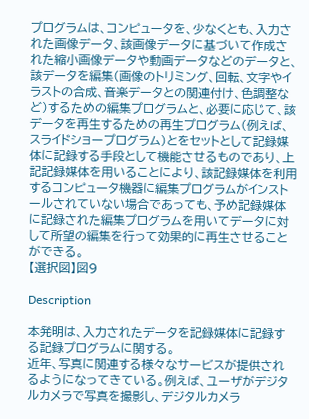プログラムは、コンピュータを、少なくとも、入力された画像データ、該画像データに基づいて作成された縮小画像データや動画データなどのデータと、該データを編集(画像のトリミング、回転、文字やイラストの合成、音楽データとの関連付け、色調整など)するための編集プログラムと、必要に応じて、該データを再生するための再生プログラム(例えば、スライドショープログラム)とをセットとして記録媒体に記録する手段として機能させるものであり、上記記録媒体を用いることにより、該記録媒体を利用するコンピュータ機器に編集プログラムがインストールされていない場合であっても、予め記録媒体に記録された編集プログラムを用いてデータに対して所望の編集を行って効果的に再生させることができる。
【選択図】図9

Description

本発明は、入力されたデータを記録媒体に記録する記録プログラムに関する。
近年、写真に関連する様々なサービスが提供されるようになってきている。例えば、ユーザがデジタルカメラで写真を撮影し、デジタルカメラ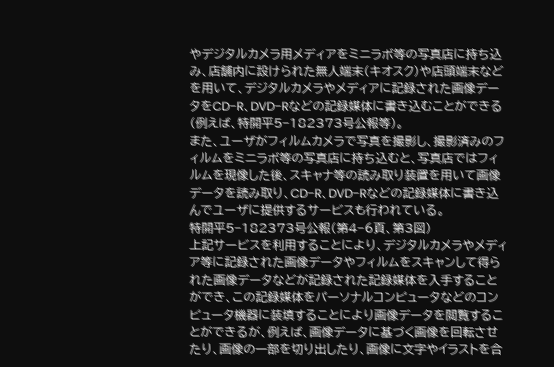やデジタルカメラ用メディアをミニラボ等の写真店に持ち込み、店舗内に設けられた無人端末(キオスク)や店頭端末などを用いて、デジタルカメラやメディアに記録された画像データをCD−R、DVD−Rなどの記録媒体に書き込むことができる(例えば、特開平5−182373号公報等)。
また、ユーザがフィルムカメラで写真を撮影し、撮影済みのフィルムをミニラボ等の写真店に持ち込むと、写真店ではフィルムを現像した後、スキャナ等の読み取り装置を用いて画像データを読み取り、CD−R、DVD−Rなどの記録媒体に書き込んでユーザに提供するサービスも行われている。
特開平5−182373号公報(第4−6頁、第3図)
上記サービスを利用することにより、デジタルカメラやメディア等に記録された画像データやフィルムをスキャンして得られた画像データなどが記録された記録媒体を入手することができ、この記録媒体をパーソナルコンピュータなどのコンピュータ機器に装填することにより画像データを閲覧することができるが、例えば、画像データに基づく画像を回転させたり、画像の一部を切り出したり、画像に文字やイラストを合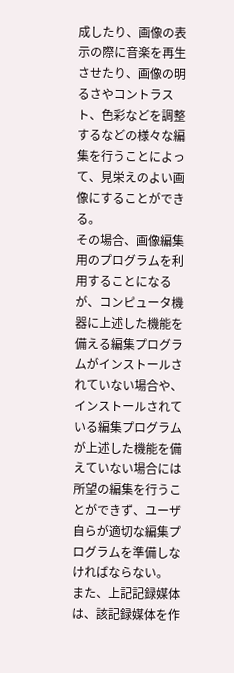成したり、画像の表示の際に音楽を再生させたり、画像の明るさやコントラスト、色彩などを調整するなどの様々な編集を行うことによって、見栄えのよい画像にすることができる。
その場合、画像編集用のプログラムを利用することになるが、コンピュータ機器に上述した機能を備える編集プログラムがインストールされていない場合や、インストールされている編集プログラムが上述した機能を備えていない場合には所望の編集を行うことができず、ユーザ自らが適切な編集プログラムを準備しなければならない。
また、上記記録媒体は、該記録媒体を作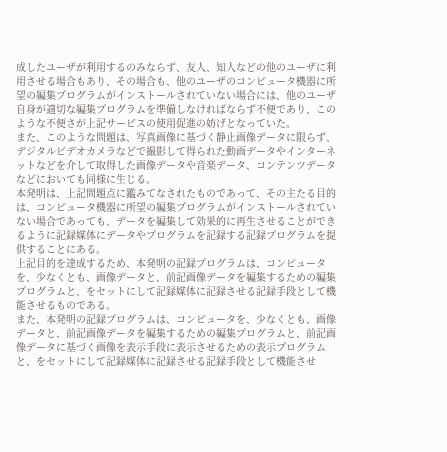成したユーザが利用するのみならず、友人、知人などの他のユーザに利用させる場合もあり、その場合も、他のユーザのコンピュータ機器に所望の編集プログラムがインストールされていない場合には、他のユーザ自身が適切な編集プログラムを準備しなければならず不便であり、このような不便さが上記サービスの使用促進の妨げとなっていた。
また、このような問題は、写真画像に基づく静止画像データに限らず、デジタルビデオカメラなどで撮影して得られた動画データやインターネットなどを介して取得した画像データや音楽データ、コンテンツデータなどにおいても同様に生じる。
本発明は、上記問題点に鑑みてなされたものであって、その主たる目的は、コンピュータ機器に所望の編集プログラムがインストールされていない場合であっても、データを編集して効果的に再生させることができるように記録媒体にデータやプログラムを記録する記録プログラムを提供することにある。
上記目的を達成するため、本発明の記録プログラムは、コンピュータを、少なくとも、画像データと、前記画像データを編集するための編集プログラムと、をセットにして記録媒体に記録させる記録手段として機能させるものである。
また、本発明の記録プログラムは、コンピュータを、少なくとも、画像データと、前記画像データを編集するための編集プログラムと、前記画像データに基づく画像を表示手段に表示させるための表示プログラムと、をセットにして記録媒体に記録させる記録手段として機能させ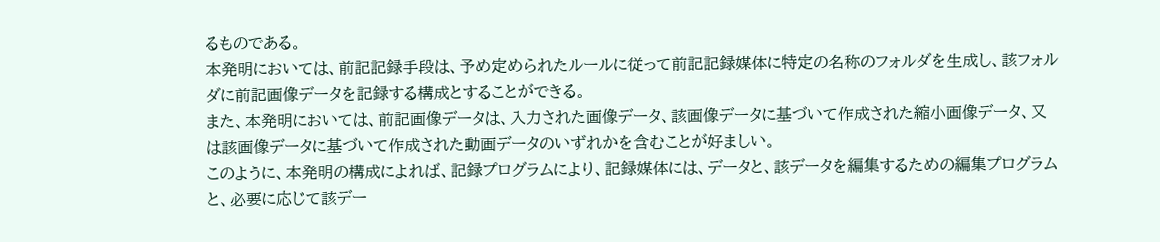るものである。
本発明においては、前記記録手段は、予め定められたルールに従って前記記録媒体に特定の名称のフォルダを生成し、該フォルダに前記画像データを記録する構成とすることができる。
また、本発明においては、前記画像データは、入力された画像データ、該画像データに基づいて作成された縮小画像データ、又は該画像データに基づいて作成された動画データのいずれかを含むことが好ましい。
このように、本発明の構成によれば、記録プログラムにより、記録媒体には、データと、該データを編集するための編集プログラムと、必要に応じて該デー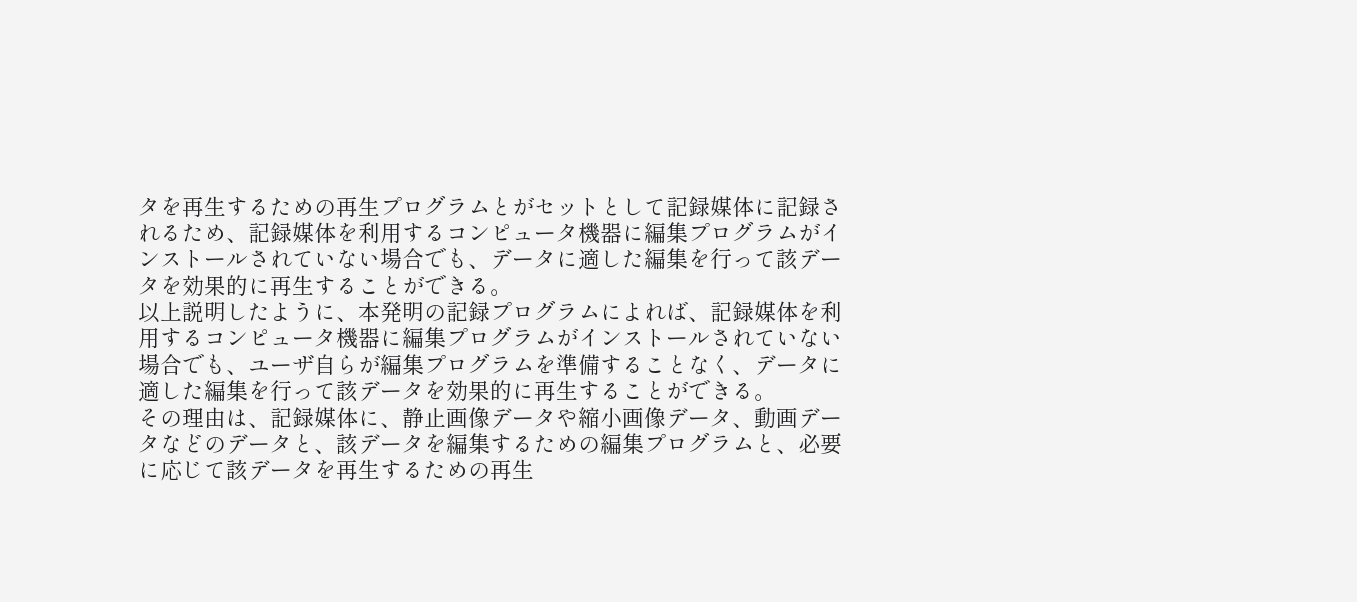タを再生するための再生プログラムとがセットとして記録媒体に記録されるため、記録媒体を利用するコンピュータ機器に編集プログラムがインストールされていない場合でも、データに適した編集を行って該データを効果的に再生することができる。
以上説明したように、本発明の記録プログラムによれば、記録媒体を利用するコンピュータ機器に編集プログラムがインストールされていない場合でも、ユーザ自らが編集プログラムを準備することなく、データに適した編集を行って該データを効果的に再生することができる。
その理由は、記録媒体に、静止画像データや縮小画像データ、動画データなどのデータと、該データを編集するための編集プログラムと、必要に応じて該データを再生するための再生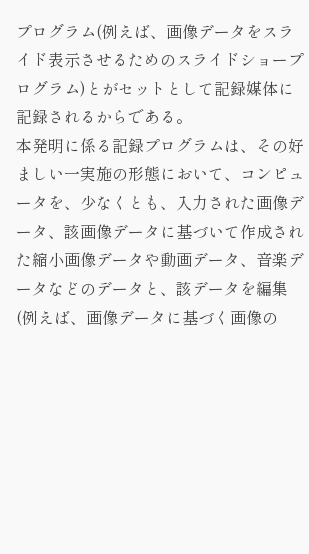プログラム(例えば、画像データをスライド表示させるためのスライドショープログラム)とがセットとして記録媒体に記録されるからである。
本発明に係る記録プログラムは、その好ましい一実施の形態において、コンピュータを、少なくとも、入力された画像データ、該画像データに基づいて作成された縮小画像データや動画データ、音楽データなどのデータと、該データを編集(例えば、画像データに基づく画像の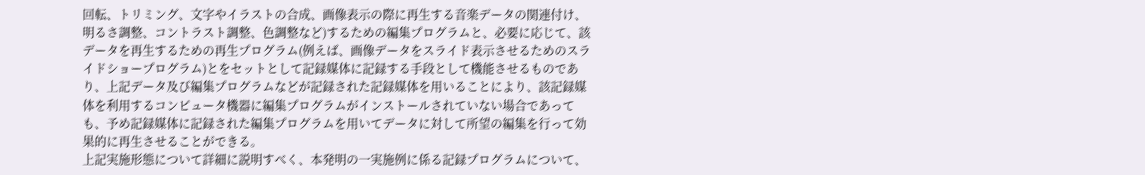回転、トリミング、文字やイラストの合成、画像表示の際に再生する音楽データの関連付け、明るさ調整、コントラスト調整、色調整など)するための編集プログラムと、必要に応じて、該データを再生するための再生プログラム(例えば、画像データをスライド表示させるためのスライドショープログラム)とをセットとして記録媒体に記録する手段として機能させるものであり、上記データ及び編集プログラムなどが記録された記録媒体を用いることにより、該記録媒体を利用するコンピュータ機器に編集プログラムがインストールされていない場合であっても、予め記録媒体に記録された編集プログラムを用いてデータに対して所望の編集を行って効果的に再生させることができる。
上記実施形態について詳細に説明すべく、本発明の一実施例に係る記録プログラムについて、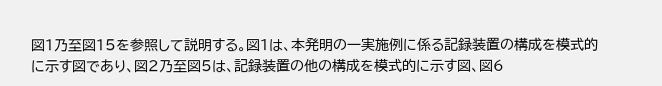図1乃至図15を参照して説明する。図1は、本発明の一実施例に係る記録装置の構成を模式的に示す図であり、図2乃至図5は、記録装置の他の構成を模式的に示す図、図6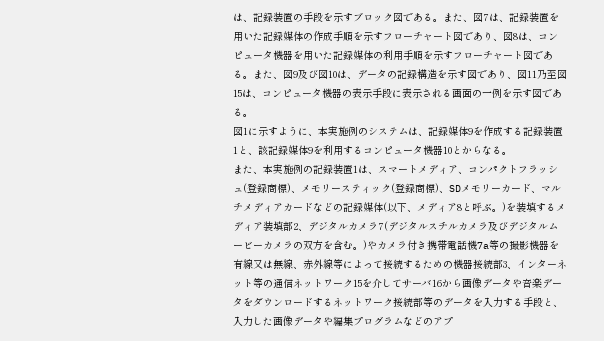は、記録装置の手段を示すブロック図である。また、図7は、記録装置を用いた記録媒体の作成手順を示すフローチャート図であり、図8は、コンピュータ機器を用いた記録媒体の利用手順を示すフローチャート図である。また、図9及び図10は、データの記録構造を示す図であり、図11乃至図15は、コンピュータ機器の表示手段に表示される画面の一例を示す図である。
図1に示すように、本実施例のシステムは、記録媒体9を作成する記録装置1と、該記録媒体9を利用するコンピュータ機器10とからなる。
また、本実施例の記録装置1は、スマートメディア、コンパクトフラッシュ(登録商標)、メモリースティック(登録商標)、SDメモリーカード、マルチメディアカードなどの記録媒体(以下、メディア8と呼ぶ。)を装填するメディア装填部2、デジタルカメラ7(デジタルスチルカメラ及びデジタルムービーカメラの双方を含む。)やカメラ付き携帯電話機7a等の撮影機器を有線又は無線、赤外線等によって接続するための機器接続部3、インターネット等の通信ネットワーク15を介してサーバ16から画像データや音楽データをダウンロードするネットワーク接続部等のデータを入力する手段と、入力した画像データや編集プログラムなどのアプ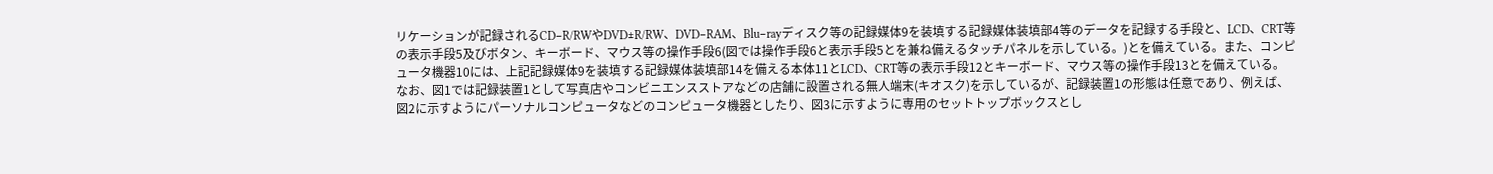リケーションが記録されるCD−R/RWやDVD±R/RW、DVD−RAM、Blu−rayディスク等の記録媒体9を装填する記録媒体装填部4等のデータを記録する手段と、LCD、CRT等の表示手段5及びボタン、キーボード、マウス等の操作手段6(図では操作手段6と表示手段5とを兼ね備えるタッチパネルを示している。)とを備えている。また、コンピュータ機器10には、上記記録媒体9を装填する記録媒体装填部14を備える本体11とLCD、CRT等の表示手段12とキーボード、マウス等の操作手段13とを備えている。
なお、図1では記録装置1として写真店やコンビニエンスストアなどの店舗に設置される無人端末(キオスク)を示しているが、記録装置1の形態は任意であり、例えば、図2に示すようにパーソナルコンピュータなどのコンピュータ機器としたり、図3に示すように専用のセットトップボックスとし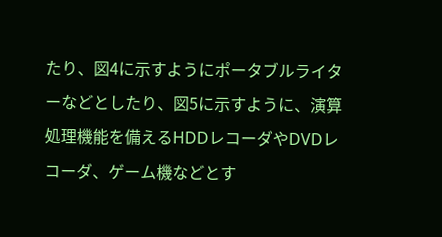たり、図4に示すようにポータブルライターなどとしたり、図5に示すように、演算処理機能を備えるHDDレコーダやDVDレコーダ、ゲーム機などとす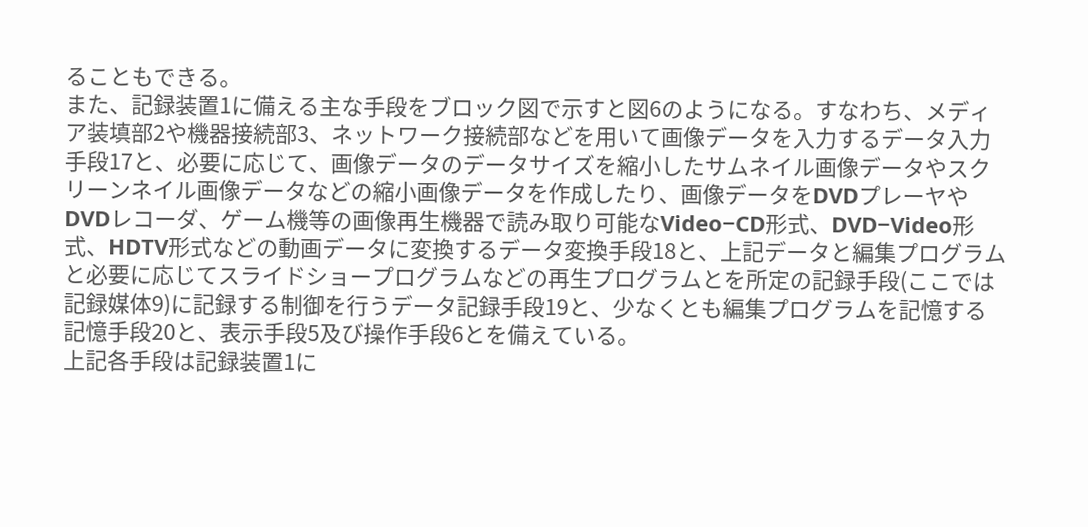ることもできる。
また、記録装置1に備える主な手段をブロック図で示すと図6のようになる。すなわち、メディア装填部2や機器接続部3、ネットワーク接続部などを用いて画像データを入力するデータ入力手段17と、必要に応じて、画像データのデータサイズを縮小したサムネイル画像データやスクリーンネイル画像データなどの縮小画像データを作成したり、画像データをDVDプレーヤやDVDレコーダ、ゲーム機等の画像再生機器で読み取り可能なVideo−CD形式、DVD−Video形式、HDTV形式などの動画データに変換するデータ変換手段18と、上記データと編集プログラムと必要に応じてスライドショープログラムなどの再生プログラムとを所定の記録手段(ここでは記録媒体9)に記録する制御を行うデータ記録手段19と、少なくとも編集プログラムを記憶する記憶手段20と、表示手段5及び操作手段6とを備えている。
上記各手段は記録装置1に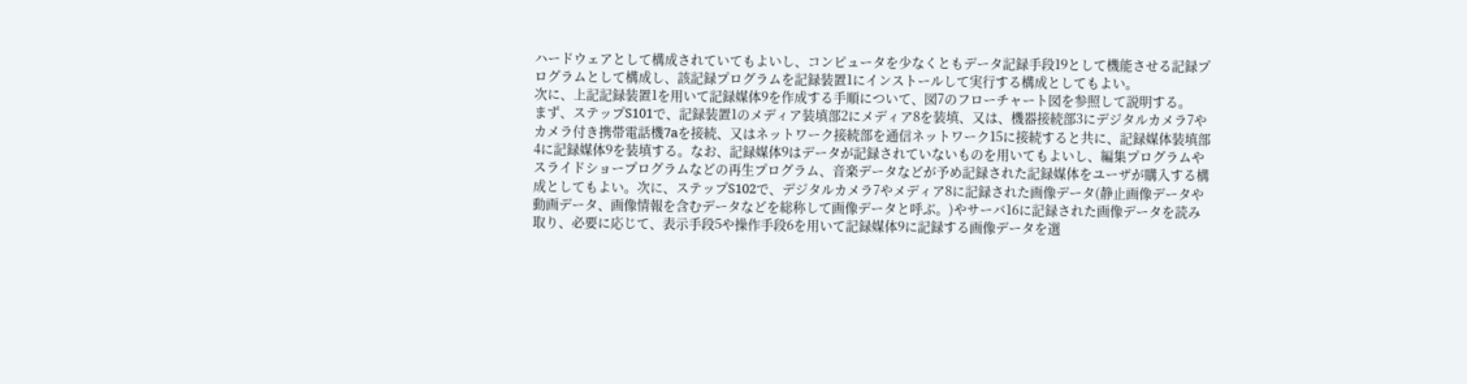ハードウェアとして構成されていてもよいし、コンピュータを少なくともデータ記録手段19として機能させる記録プログラムとして構成し、該記録プログラムを記録装置1にインストールして実行する構成としてもよい。
次に、上記記録装置1を用いて記録媒体9を作成する手順について、図7のフローチャート図を参照して説明する。
まず、ステップS101で、記録装置1のメディア装填部2にメディア8を装填、又は、機器接続部3にデジタルカメラ7やカメラ付き携帯電話機7aを接続、又はネットワーク接続部を通信ネットワーク15に接続すると共に、記録媒体装填部4に記録媒体9を装填する。なお、記録媒体9はデータが記録されていないものを用いてもよいし、編集プログラムやスライドショープログラムなどの再生プログラム、音楽データなどが予め記録された記録媒体をユーザが購入する構成としてもよい。次に、ステップS102で、デジタルカメラ7やメディア8に記録された画像データ(静止画像データや動画データ、画像情報を含むデータなどを総称して画像データと呼ぶ。)やサーバ16に記録された画像データを読み取り、必要に応じて、表示手段5や操作手段6を用いて記録媒体9に記録する画像データを選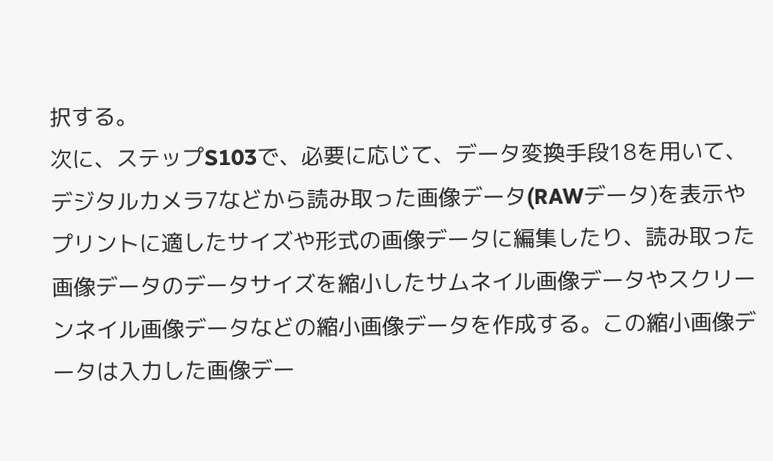択する。
次に、ステップS103で、必要に応じて、データ変換手段18を用いて、デジタルカメラ7などから読み取った画像データ(RAWデータ)を表示やプリントに適したサイズや形式の画像データに編集したり、読み取った画像データのデータサイズを縮小したサムネイル画像データやスクリーンネイル画像データなどの縮小画像データを作成する。この縮小画像データは入力した画像デー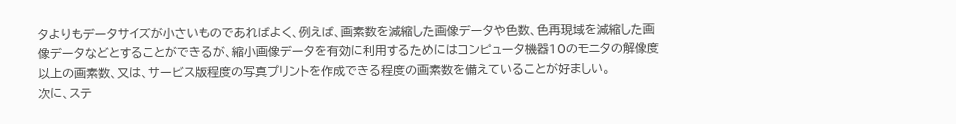タよりもデータサイズが小さいものであればよく、例えば、画素数を減縮した画像データや色数、色再現域を減縮した画像データなどとすることができるが、縮小画像データを有効に利用するためにはコンピュータ機器10のモニタの解像度以上の画素数、又は、サービス版程度の写真プリントを作成できる程度の画素数を備えていることが好ましい。
次に、ステ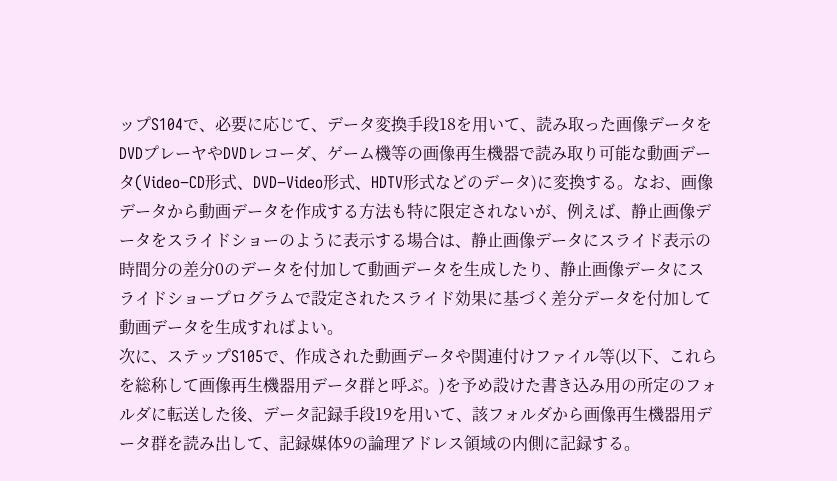ップS104で、必要に応じて、データ変換手段18を用いて、読み取った画像データをDVDプレーヤやDVDレコーダ、ゲーム機等の画像再生機器で読み取り可能な動画データ(Video−CD形式、DVD−Video形式、HDTV形式などのデータ)に変換する。なお、画像データから動画データを作成する方法も特に限定されないが、例えば、静止画像データをスライドショーのように表示する場合は、静止画像データにスライド表示の時間分の差分0のデータを付加して動画データを生成したり、静止画像データにスライドショープログラムで設定されたスライド効果に基づく差分データを付加して動画データを生成すればよい。
次に、ステップS105で、作成された動画データや関連付けファイル等(以下、これらを総称して画像再生機器用データ群と呼ぶ。)を予め設けた書き込み用の所定のフォルダに転送した後、データ記録手段19を用いて、該フォルダから画像再生機器用データ群を読み出して、記録媒体9の論理アドレス領域の内側に記録する。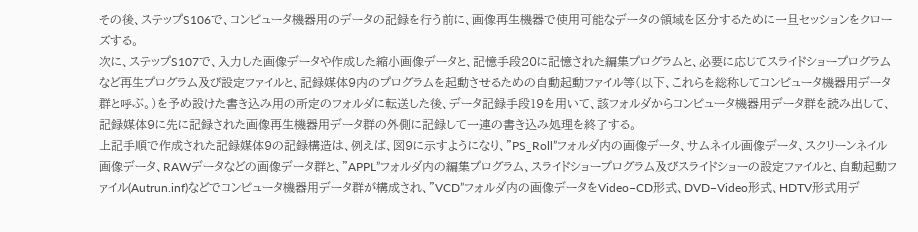その後、ステップS106で、コンピュータ機器用のデータの記録を行う前に、画像再生機器で使用可能なデータの領域を区分するために一旦セッションをクローズする。
次に、ステップS107で、入力した画像データや作成した縮小画像データと、記憶手段20に記憶された編集プログラムと、必要に応じてスライドショープログラムなど再生プログラム及び設定ファイルと、記録媒体9内のプログラムを起動させるための自動起動ファイル等(以下、これらを総称してコンピュータ機器用データ群と呼ぶ。)を予め設けた書き込み用の所定のフォルダに転送した後、データ記録手段19を用いて、該フォルダからコンピュータ機器用データ群を読み出して、記録媒体9に先に記録された画像再生機器用データ群の外側に記録して一連の書き込み処理を終了する。
上記手順で作成された記録媒体9の記録構造は、例えば、図9に示すようになり、”PS_Roll”フォルダ内の画像データ、サムネイル画像データ、スクリーンネイル画像データ、RAWデータなどの画像データ群と、”APPL”フォルダ内の編集プログラム、スライドショープログラム及びスライドショーの設定ファイルと、自動起動ファイル(Autrun.inf)などでコンピュータ機器用データ群が構成され、”VCD”フォルダ内の画像データをVideo−CD形式、DVD−Video形式、HDTV形式用デ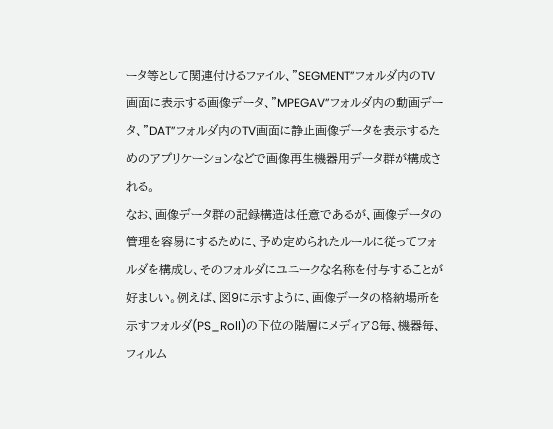ータ等として関連付けるファイル、”SEGMENT”フォルダ内のTV画面に表示する画像データ、”MPEGAV”フォルダ内の動画データ、”DAT”フォルダ内のTV画面に静止画像データを表示するためのアプリケーションなどで画像再生機器用データ群が構成される。
なお、画像データ群の記録構造は任意であるが、画像データの管理を容易にするために、予め定められたルールに従ってフォルダを構成し、そのフォルダにユニークな名称を付与することが好ましい。例えば、図9に示すように、画像データの格納場所を示すフォルダ(PS_Roll)の下位の階層にメディア8毎、機器毎、フィルム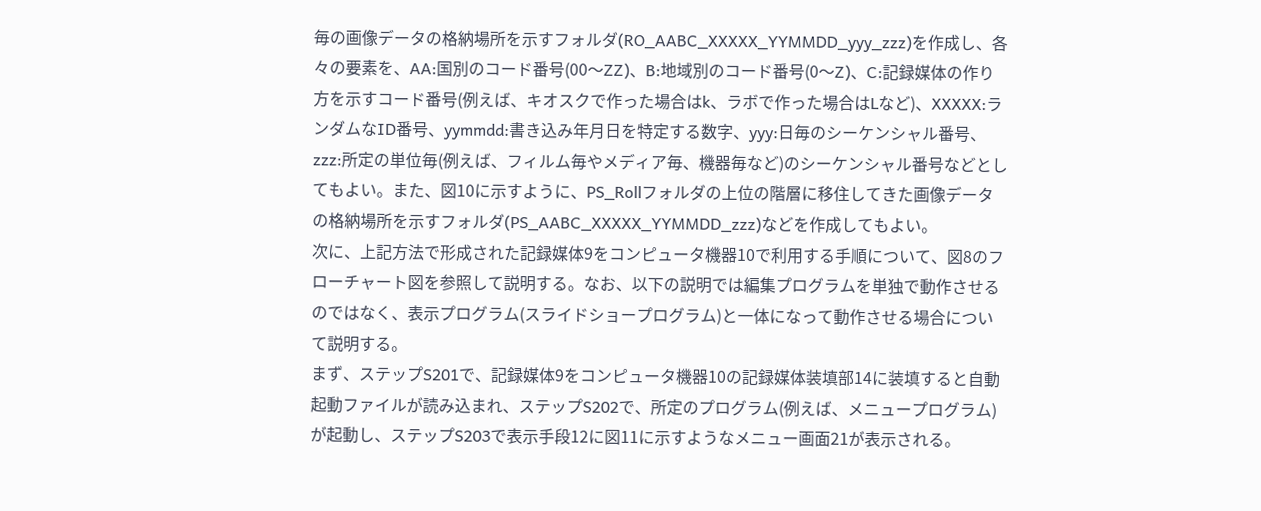毎の画像データの格納場所を示すフォルダ(RO_AABC_XXXXX_YYMMDD_yyy_zzz)を作成し、各々の要素を、AA:国別のコード番号(00〜ZZ)、B:地域別のコード番号(0〜Z)、C:記録媒体の作り方を示すコード番号(例えば、キオスクで作った場合はk、ラボで作った場合はLなど)、XXXXX:ランダムなID番号、yymmdd:書き込み年月日を特定する数字、yyy:日毎のシーケンシャル番号、zzz:所定の単位毎(例えば、フィルム毎やメディア毎、機器毎など)のシーケンシャル番号などとしてもよい。また、図10に示すように、PS_Rollフォルダの上位の階層に移住してきた画像データの格納場所を示すフォルダ(PS_AABC_XXXXX_YYMMDD_zzz)などを作成してもよい。
次に、上記方法で形成された記録媒体9をコンピュータ機器10で利用する手順について、図8のフローチャート図を参照して説明する。なお、以下の説明では編集プログラムを単独で動作させるのではなく、表示プログラム(スライドショープログラム)と一体になって動作させる場合について説明する。
まず、ステップS201で、記録媒体9をコンピュータ機器10の記録媒体装填部14に装填すると自動起動ファイルが読み込まれ、ステップS202で、所定のプログラム(例えば、メニュープログラム)が起動し、ステップS203で表示手段12に図11に示すようなメニュー画面21が表示される。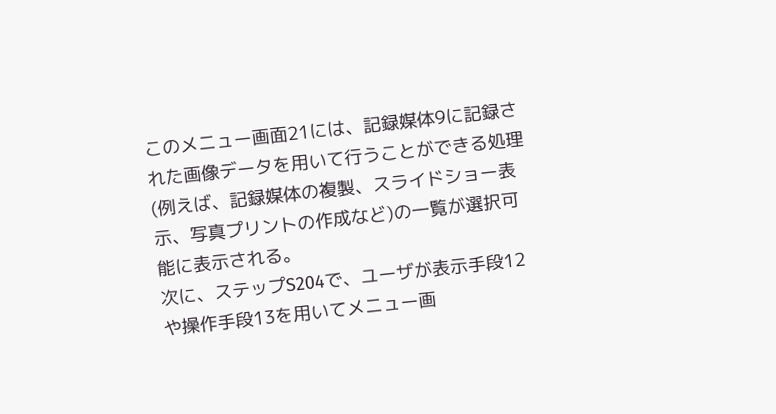このメニュー画面21には、記録媒体9に記録された画像データを用いて行うことができる処理(例えば、記録媒体の複製、スライドショー表示、写真プリントの作成など)の一覧が選択可能に表示される。
次に、ステップS204で、ユーザが表示手段12や操作手段13を用いてメニュー画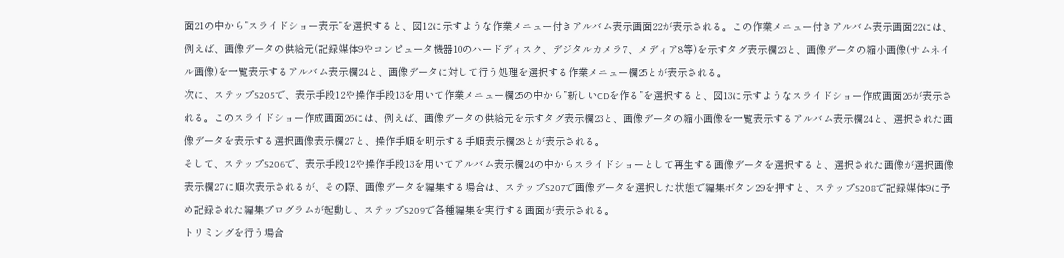面21の中から”スライドショー表示”を選択すると、図12に示すような作業メニュー付きアルバム表示画面22が表示される。この作業メニュー付きアルバム表示画面22には、例えば、画像データの供給元(記録媒体9やコンピュータ機器10のハードディスク、デジタルカメラ7、メディア8等)を示すタグ表示欄23と、画像データの縮小画像(サムネイル画像)を一覧表示するアルバム表示欄24と、画像データに対して行う処理を選択する作業メニュー欄25とが表示される。
次に、ステップS205で、表示手段12や操作手段13を用いて作業メニュー欄25の中から”新しいCDを作る”を選択すると、図13に示すようなスライドショー作成画面26が表示される。このスライドショー作成画面26には、例えば、画像データの供給元を示すタグ表示欄23と、画像データの縮小画像を一覧表示するアルバム表示欄24と、選択された画像データを表示する選択画像表示欄27と、操作手順を明示する手順表示欄28とが表示される。
そして、ステップS206で、表示手段12や操作手段13を用いてアルバム表示欄24の中からスライドショーとして再生する画像データを選択すると、選択された画像が選択画像表示欄27に順次表示されるが、その際、画像データを編集する場合は、ステップS207で画像データを選択した状態で編集ボタン29を押すと、ステップS208で記録媒体9に予め記録された編集プログラムが起動し、ステップS209で各種編集を実行する画面が表示される。
トリミングを行う場合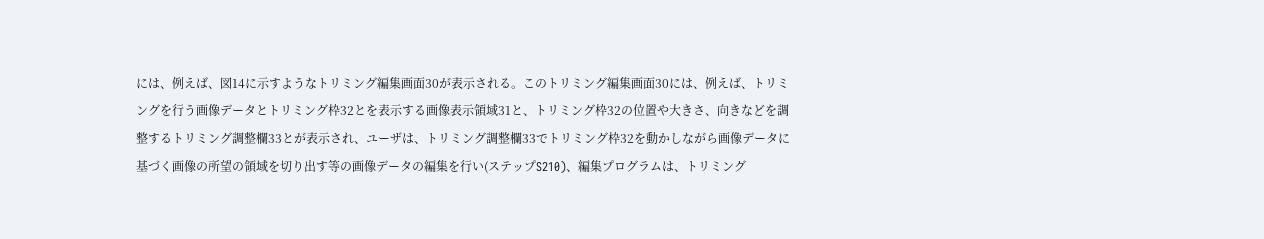には、例えば、図14に示すようなトリミング編集画面30が表示される。このトリミング編集画面30には、例えば、トリミングを行う画像データとトリミング枠32とを表示する画像表示領域31と、トリミング枠32の位置や大きさ、向きなどを調整するトリミング調整欄33とが表示され、ユーザは、トリミング調整欄33でトリミング枠32を動かしながら画像データに基づく画像の所望の領域を切り出す等の画像データの編集を行い(ステップS210)、編集プログラムは、トリミング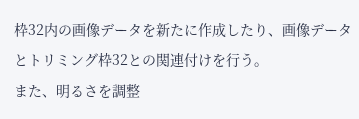枠32内の画像データを新たに作成したり、画像データとトリミング枠32との関連付けを行う。
また、明るさを調整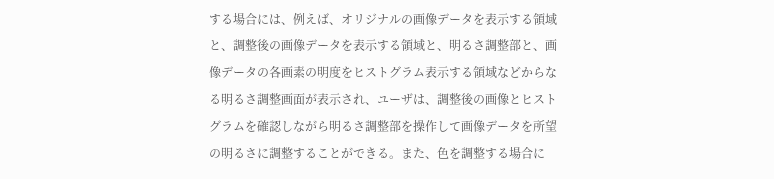する場合には、例えば、オリジナルの画像データを表示する領域と、調整後の画像データを表示する領域と、明るさ調整部と、画像データの各画素の明度をヒストグラム表示する領域などからなる明るさ調整画面が表示され、ユーザは、調整後の画像とヒストグラムを確認しながら明るさ調整部を操作して画像データを所望の明るさに調整することができる。また、色を調整する場合に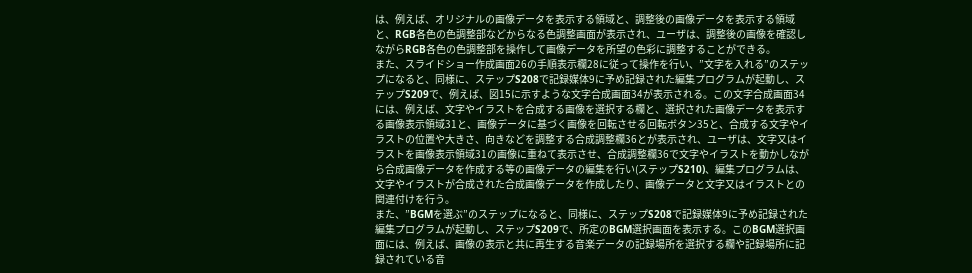は、例えば、オリジナルの画像データを表示する領域と、調整後の画像データを表示する領域と、RGB各色の色調整部などからなる色調整画面が表示され、ユーザは、調整後の画像を確認しながらRGB各色の色調整部を操作して画像データを所望の色彩に調整することができる。
また、スライドショー作成画面26の手順表示欄28に従って操作を行い、”文字を入れる”のステップになると、同様に、ステップS208で記録媒体9に予め記録された編集プログラムが起動し、ステップS209で、例えば、図15に示すような文字合成画面34が表示される。この文字合成画面34には、例えば、文字やイラストを合成する画像を選択する欄と、選択された画像データを表示する画像表示領域31と、画像データに基づく画像を回転させる回転ボタン35と、合成する文字やイラストの位置や大きさ、向きなどを調整する合成調整欄36とが表示され、ユーザは、文字又はイラストを画像表示領域31の画像に重ねて表示させ、合成調整欄36で文字やイラストを動かしながら合成画像データを作成する等の画像データの編集を行い(ステップS210)、編集プログラムは、文字やイラストが合成された合成画像データを作成したり、画像データと文字又はイラストとの関連付けを行う。
また、”BGMを選ぶ”のステップになると、同様に、ステップS208で記録媒体9に予め記録された編集プログラムが起動し、ステップS209で、所定のBGM選択画面を表示する。このBGM選択画面には、例えば、画像の表示と共に再生する音楽データの記録場所を選択する欄や記録場所に記録されている音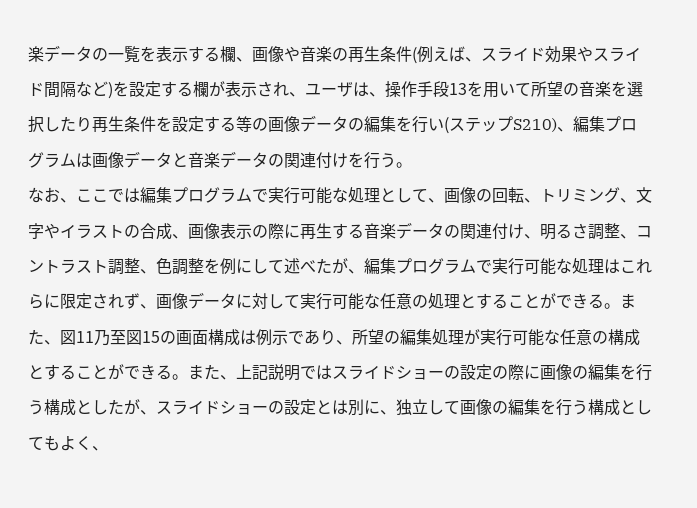楽データの一覧を表示する欄、画像や音楽の再生条件(例えば、スライド効果やスライド間隔など)を設定する欄が表示され、ユーザは、操作手段13を用いて所望の音楽を選択したり再生条件を設定する等の画像データの編集を行い(ステップS210)、編集プログラムは画像データと音楽データの関連付けを行う。
なお、ここでは編集プログラムで実行可能な処理として、画像の回転、トリミング、文字やイラストの合成、画像表示の際に再生する音楽データの関連付け、明るさ調整、コントラスト調整、色調整を例にして述べたが、編集プログラムで実行可能な処理はこれらに限定されず、画像データに対して実行可能な任意の処理とすることができる。また、図11乃至図15の画面構成は例示であり、所望の編集処理が実行可能な任意の構成とすることができる。また、上記説明ではスライドショーの設定の際に画像の編集を行う構成としたが、スライドショーの設定とは別に、独立して画像の編集を行う構成としてもよく、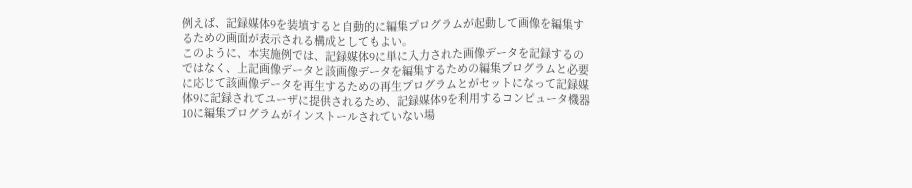例えば、記録媒体9を装填すると自動的に編集プログラムが起動して画像を編集するための画面が表示される構成としてもよい。
このように、本実施例では、記録媒体9に単に入力された画像データを記録するのではなく、上記画像データと該画像データを編集するための編集プログラムと必要に応じて該画像データを再生するための再生プログラムとがセットになって記録媒体9に記録されてユーザに提供されるため、記録媒体9を利用するコンピュータ機器10に編集プログラムがインストールされていない場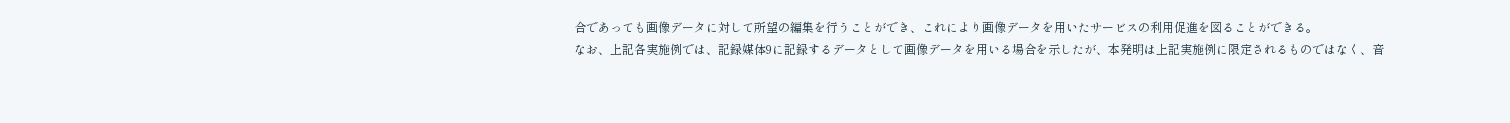合であっても画像データに対して所望の編集を行うことができ、これにより画像データを用いたサービスの利用促進を図ることができる。
なお、上記各実施例では、記録媒体9に記録するデータとして画像データを用いる場合を示したが、本発明は上記実施例に限定されるものではなく、音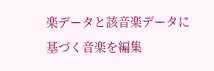楽データと該音楽データに基づく音楽を編集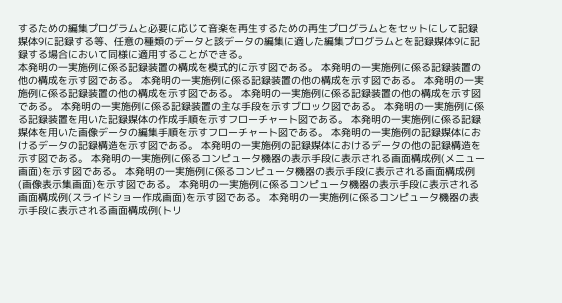するための編集プログラムと必要に応じて音楽を再生するための再生プログラムとをセットにして記録媒体9に記録する等、任意の種類のデータと該データの編集に適した編集プログラムとを記録媒体9に記録する場合において同様に適用することができる。
本発明の一実施例に係る記録装置の構成を模式的に示す図である。 本発明の一実施例に係る記録装置の他の構成を示す図である。 本発明の一実施例に係る記録装置の他の構成を示す図である。 本発明の一実施例に係る記録装置の他の構成を示す図である。 本発明の一実施例に係る記録装置の他の構成を示す図である。 本発明の一実施例に係る記録装置の主な手段を示すブロック図である。 本発明の一実施例に係る記録装置を用いた記録媒体の作成手順を示すフローチャート図である。 本発明の一実施例に係る記録媒体を用いた画像データの編集手順を示すフローチャート図である。 本発明の一実施例の記録媒体におけるデータの記録構造を示す図である。 本発明の一実施例の記録媒体におけるデータの他の記録構造を示す図である。 本発明の一実施例に係るコンピュータ機器の表示手段に表示される画面構成例(メニュー画面)を示す図である。 本発明の一実施例に係るコンピュータ機器の表示手段に表示される画面構成例(画像表示集画面)を示す図である。 本発明の一実施例に係るコンピュータ機器の表示手段に表示される画面構成例(スライドショー作成画面)を示す図である。 本発明の一実施例に係るコンピュータ機器の表示手段に表示される画面構成例(トリ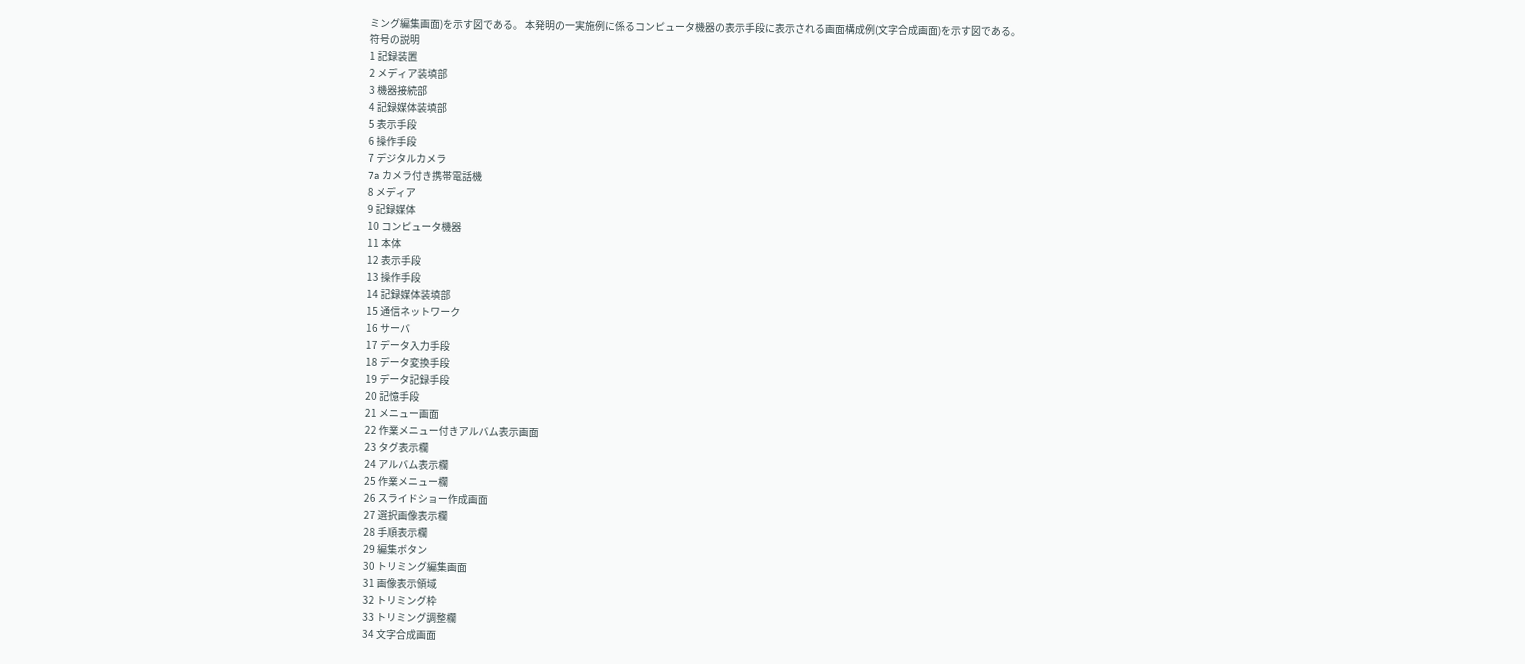ミング編集画面)を示す図である。 本発明の一実施例に係るコンピュータ機器の表示手段に表示される画面構成例(文字合成画面)を示す図である。
符号の説明
1 記録装置
2 メディア装填部
3 機器接続部
4 記録媒体装填部
5 表示手段
6 操作手段
7 デジタルカメラ
7a カメラ付き携帯電話機
8 メディア
9 記録媒体
10 コンピュータ機器
11 本体
12 表示手段
13 操作手段
14 記録媒体装填部
15 通信ネットワーク
16 サーバ
17 データ入力手段
18 データ変換手段
19 データ記録手段
20 記憶手段
21 メニュー画面
22 作業メニュー付きアルバム表示画面
23 タグ表示欄
24 アルバム表示欄
25 作業メニュー欄
26 スライドショー作成画面
27 選択画像表示欄
28 手順表示欄
29 編集ボタン
30 トリミング編集画面
31 画像表示領域
32 トリミング枠
33 トリミング調整欄
34 文字合成画面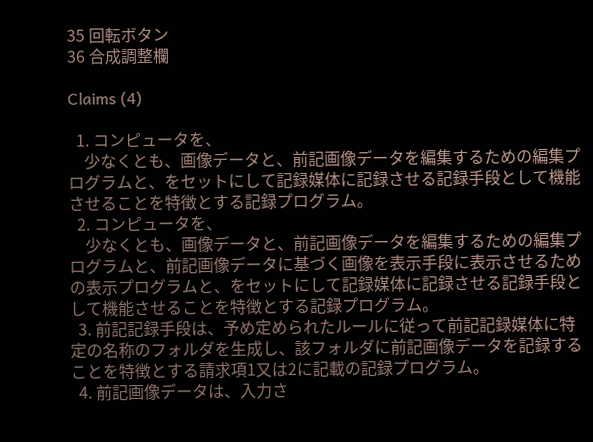35 回転ボタン
36 合成調整欄

Claims (4)

  1. コンピュータを、
    少なくとも、画像データと、前記画像データを編集するための編集プログラムと、をセットにして記録媒体に記録させる記録手段として機能させることを特徴とする記録プログラム。
  2. コンピュータを、
    少なくとも、画像データと、前記画像データを編集するための編集プログラムと、前記画像データに基づく画像を表示手段に表示させるための表示プログラムと、をセットにして記録媒体に記録させる記録手段として機能させることを特徴とする記録プログラム。
  3. 前記記録手段は、予め定められたルールに従って前記記録媒体に特定の名称のフォルダを生成し、該フォルダに前記画像データを記録することを特徴とする請求項1又は2に記載の記録プログラム。
  4. 前記画像データは、入力さ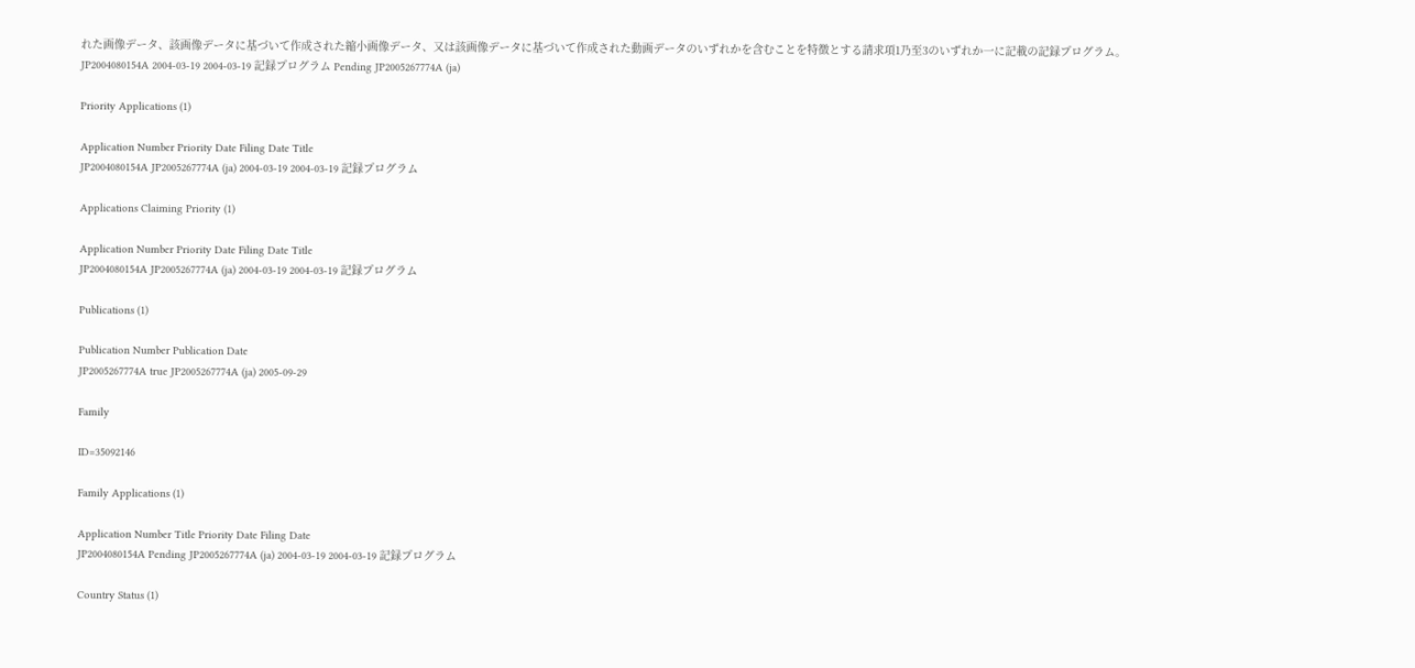れた画像データ、該画像データに基づいて作成された縮小画像データ、又は該画像データに基づいて作成された動画データのいずれかを含むことを特徴とする請求項1乃至3のいずれか一に記載の記録プログラム。
JP2004080154A 2004-03-19 2004-03-19 記録プログラム Pending JP2005267774A (ja)

Priority Applications (1)

Application Number Priority Date Filing Date Title
JP2004080154A JP2005267774A (ja) 2004-03-19 2004-03-19 記録プログラム

Applications Claiming Priority (1)

Application Number Priority Date Filing Date Title
JP2004080154A JP2005267774A (ja) 2004-03-19 2004-03-19 記録プログラム

Publications (1)

Publication Number Publication Date
JP2005267774A true JP2005267774A (ja) 2005-09-29

Family

ID=35092146

Family Applications (1)

Application Number Title Priority Date Filing Date
JP2004080154A Pending JP2005267774A (ja) 2004-03-19 2004-03-19 記録プログラム

Country Status (1)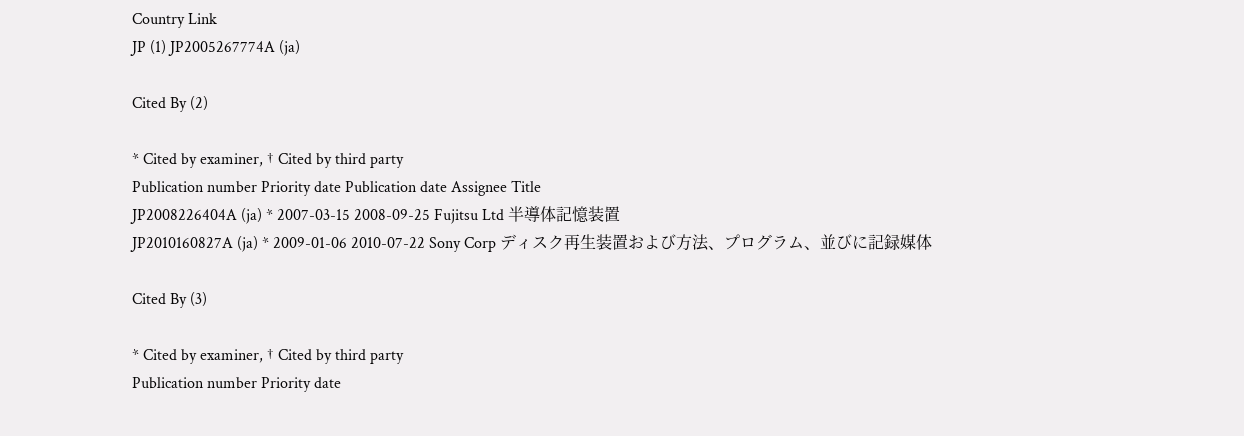Country Link
JP (1) JP2005267774A (ja)

Cited By (2)

* Cited by examiner, † Cited by third party
Publication number Priority date Publication date Assignee Title
JP2008226404A (ja) * 2007-03-15 2008-09-25 Fujitsu Ltd 半導体記憶装置
JP2010160827A (ja) * 2009-01-06 2010-07-22 Sony Corp ディスク再生装置および方法、プログラム、並びに記録媒体

Cited By (3)

* Cited by examiner, † Cited by third party
Publication number Priority date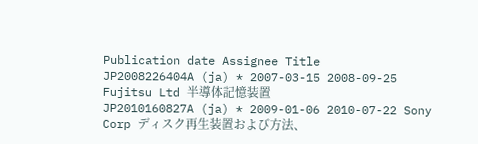Publication date Assignee Title
JP2008226404A (ja) * 2007-03-15 2008-09-25 Fujitsu Ltd 半導体記憶装置
JP2010160827A (ja) * 2009-01-06 2010-07-22 Sony Corp ディスク再生装置および方法、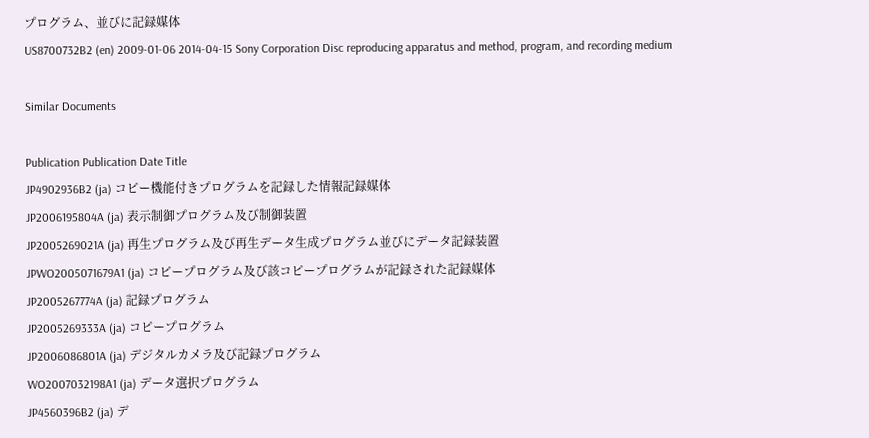プログラム、並びに記録媒体
US8700732B2 (en) 2009-01-06 2014-04-15 Sony Corporation Disc reproducing apparatus and method, program, and recording medium

Similar Documents

Publication Publication Date Title
JP4902936B2 (ja) コピー機能付きプログラムを記録した情報記録媒体
JP2006195804A (ja) 表示制御プログラム及び制御装置
JP2005269021A (ja) 再生プログラム及び再生データ生成プログラム並びにデータ記録装置
JPWO2005071679A1 (ja) コピープログラム及び該コピープログラムが記録された記録媒体
JP2005267774A (ja) 記録プログラム
JP2005269333A (ja) コピープログラム
JP2006086801A (ja) デジタルカメラ及び記録プログラム
WO2007032198A1 (ja) データ選択プログラム
JP4560396B2 (ja) デ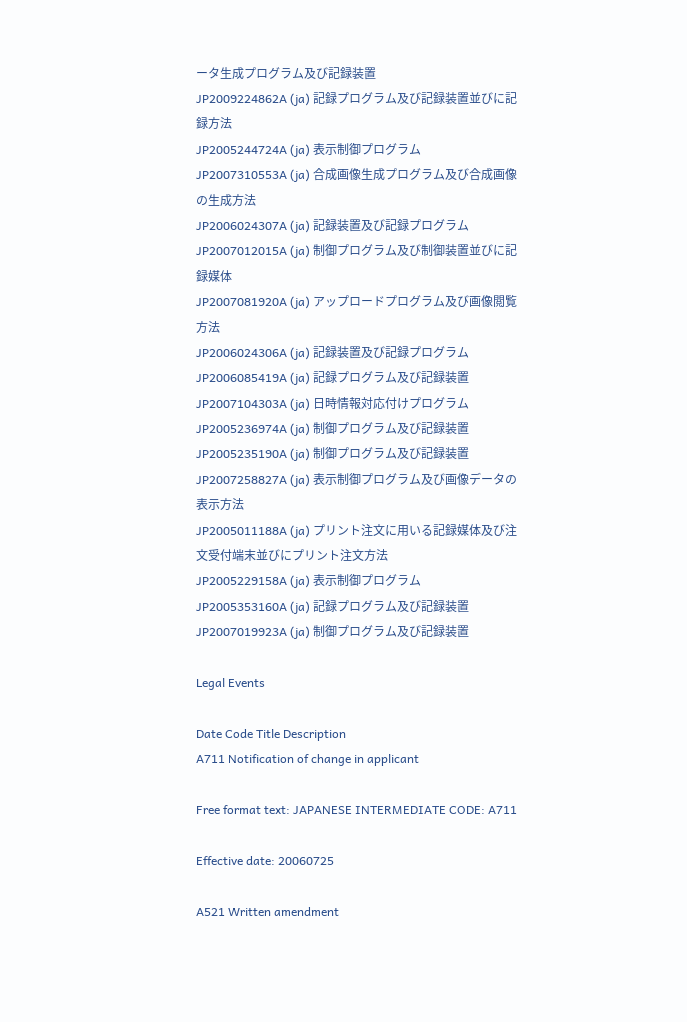ータ生成プログラム及び記録装置
JP2009224862A (ja) 記録プログラム及び記録装置並びに記録方法
JP2005244724A (ja) 表示制御プログラム
JP2007310553A (ja) 合成画像生成プログラム及び合成画像の生成方法
JP2006024307A (ja) 記録装置及び記録プログラム
JP2007012015A (ja) 制御プログラム及び制御装置並びに記録媒体
JP2007081920A (ja) アップロードプログラム及び画像閲覧方法
JP2006024306A (ja) 記録装置及び記録プログラム
JP2006085419A (ja) 記録プログラム及び記録装置
JP2007104303A (ja) 日時情報対応付けプログラム
JP2005236974A (ja) 制御プログラム及び記録装置
JP2005235190A (ja) 制御プログラム及び記録装置
JP2007258827A (ja) 表示制御プログラム及び画像データの表示方法
JP2005011188A (ja) プリント注文に用いる記録媒体及び注文受付端末並びにプリント注文方法
JP2005229158A (ja) 表示制御プログラム
JP2005353160A (ja) 記録プログラム及び記録装置
JP2007019923A (ja) 制御プログラム及び記録装置

Legal Events

Date Code Title Description
A711 Notification of change in applicant

Free format text: JAPANESE INTERMEDIATE CODE: A711

Effective date: 20060725

A521 Written amendment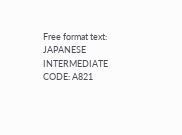Free format text: JAPANESE INTERMEDIATE CODE: A821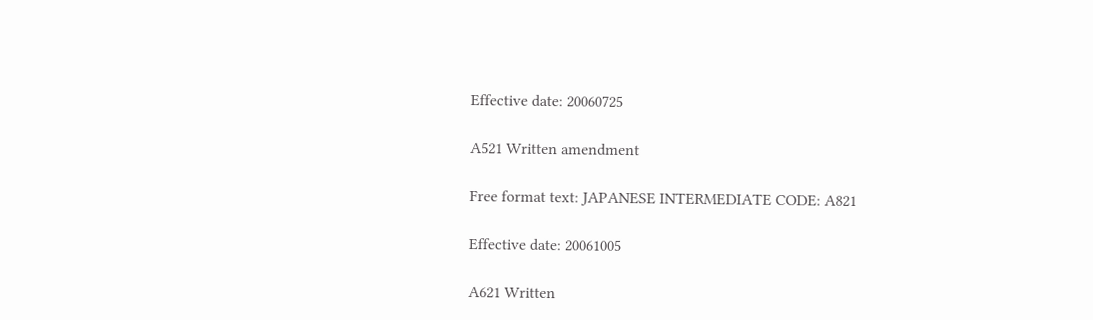Effective date: 20060725

A521 Written amendment

Free format text: JAPANESE INTERMEDIATE CODE: A821

Effective date: 20061005

A621 Written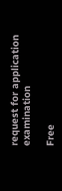request for application examination

Free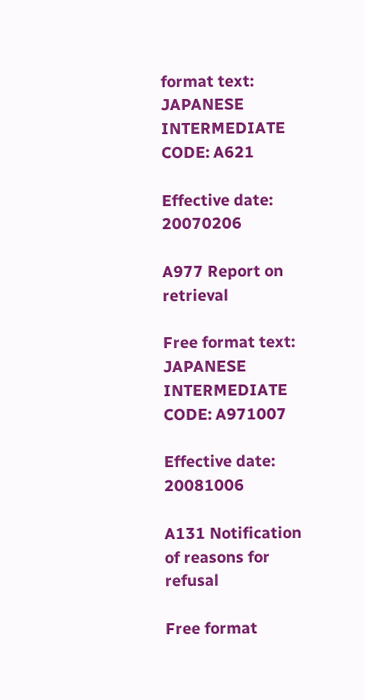format text: JAPANESE INTERMEDIATE CODE: A621

Effective date: 20070206

A977 Report on retrieval

Free format text: JAPANESE INTERMEDIATE CODE: A971007

Effective date: 20081006

A131 Notification of reasons for refusal

Free format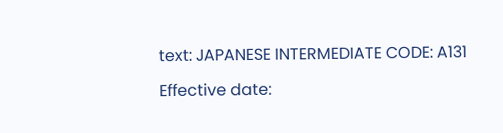text: JAPANESE INTERMEDIATE CODE: A131

Effective date: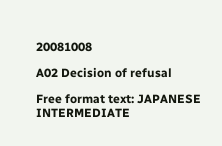20081008

A02 Decision of refusal

Free format text: JAPANESE INTERMEDIATE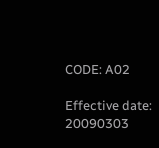CODE: A02

Effective date: 20090303